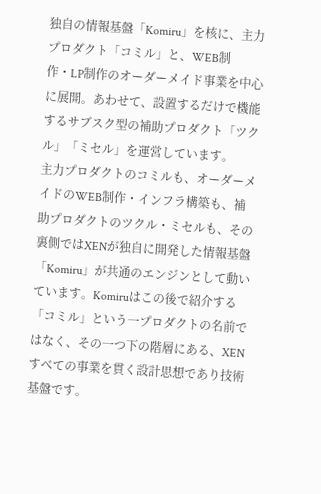独自の情報基盤「Komiru」を核に、主力プロダクト「コミル」と、WEB制作・LP制作のオーダーメイド事業を中心に展開。あわせて、設置するだけで機能するサブスク型の補助プロダクト「ツクル」「ミセル」を運営しています。
主力プロダクトのコミルも、オーダーメイドのWEB制作・インフラ構築も、補助プロダクトのツクル・ミセルも、その裏側ではXENが独自に開発した情報基盤「Komiru」が共通のエンジンとして動いています。Komiruはこの後で紹介する「コミル」という一プロダクトの名前ではなく、その一つ下の階層にある、XENすべての事業を貫く設計思想であり技術基盤です。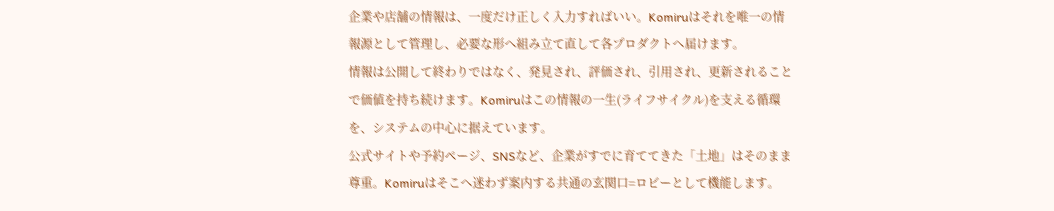企業や店舗の情報は、一度だけ正しく入力すればいい。Komiruはそれを唯一の情報源として管理し、必要な形へ組み立て直して各プロダクトへ届けます。
情報は公開して終わりではなく、発見され、評価され、引用され、更新されることで価値を持ち続けます。Komiruはこの情報の一生(ライフサイクル)を支える循環を、システムの中心に据えています。
公式サイトや予約ページ、SNSなど、企業がすでに育ててきた「土地」はそのまま尊重。Komiruはそこへ迷わず案内する共通の玄関口=ロビーとして機能します。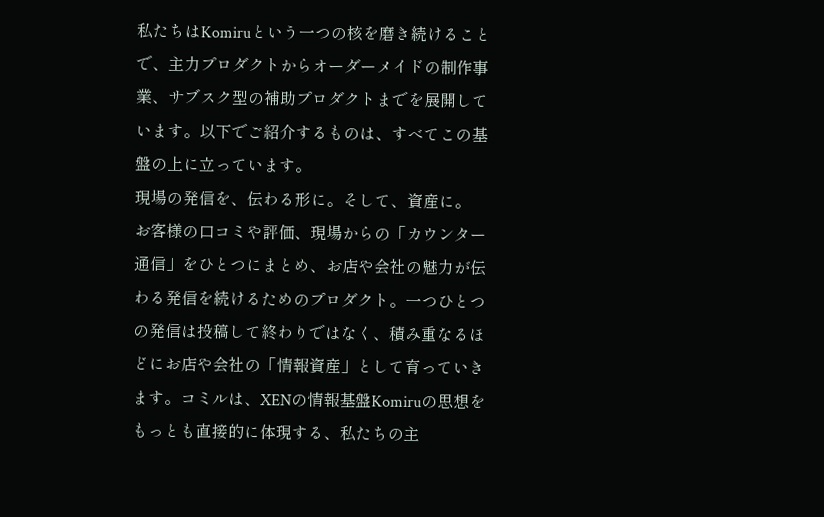私たちはKomiruという一つの核を磨き続けることで、主力プロダクトからオーダーメイドの制作事業、サブスク型の補助プロダクトまでを展開しています。以下でご紹介するものは、すべてこの基盤の上に立っています。
現場の発信を、伝わる形に。そして、資産に。
お客様の口コミや評価、現場からの「カウンター通信」をひとつにまとめ、お店や会社の魅力が伝わる発信を続けるためのプロダクト。一つひとつの発信は投稿して終わりではなく、積み重なるほどにお店や会社の「情報資産」として育っていきます。コミルは、XENの情報基盤Komiruの思想をもっとも直接的に体現する、私たちの主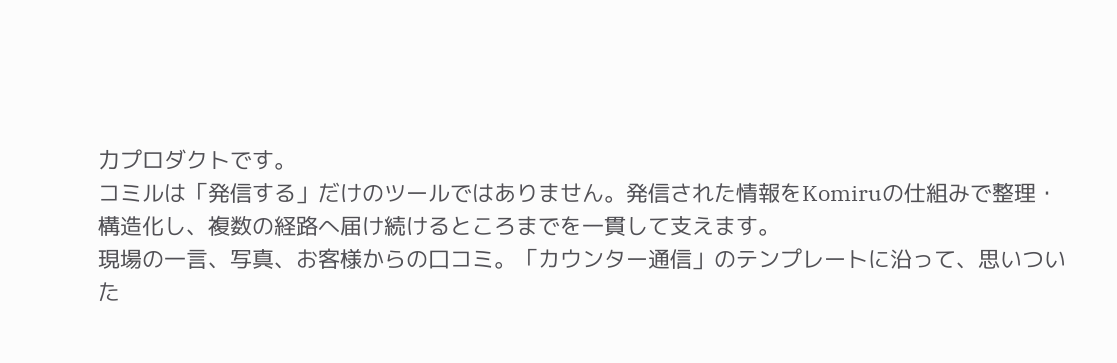力プロダクトです。
コミルは「発信する」だけのツールではありません。発信された情報をKomiruの仕組みで整理・構造化し、複数の経路へ届け続けるところまでを一貫して支えます。
現場の一言、写真、お客様からの口コミ。「カウンター通信」のテンプレートに沿って、思いついた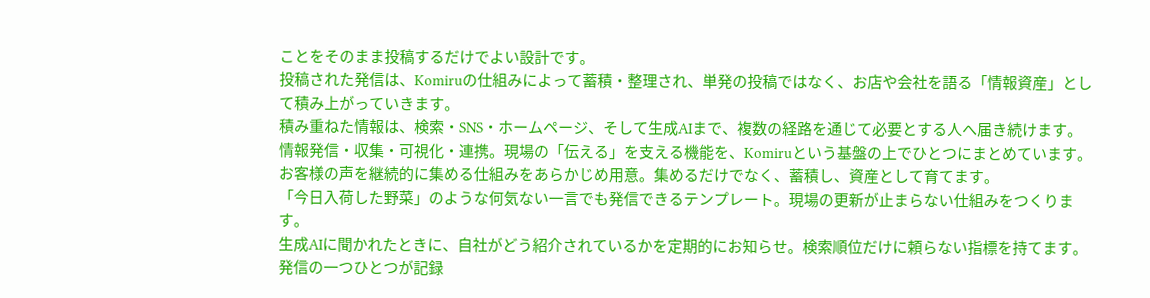ことをそのまま投稿するだけでよい設計です。
投稿された発信は、Komiruの仕組みによって蓄積・整理され、単発の投稿ではなく、お店や会社を語る「情報資産」として積み上がっていきます。
積み重ねた情報は、検索・SNS・ホームページ、そして生成AIまで、複数の経路を通じて必要とする人へ届き続けます。
情報発信・収集・可視化・連携。現場の「伝える」を支える機能を、Komiruという基盤の上でひとつにまとめています。
お客様の声を継続的に集める仕組みをあらかじめ用意。集めるだけでなく、蓄積し、資産として育てます。
「今日入荷した野菜」のような何気ない一言でも発信できるテンプレート。現場の更新が止まらない仕組みをつくります。
生成AIに聞かれたときに、自社がどう紹介されているかを定期的にお知らせ。検索順位だけに頼らない指標を持てます。
発信の一つひとつが記録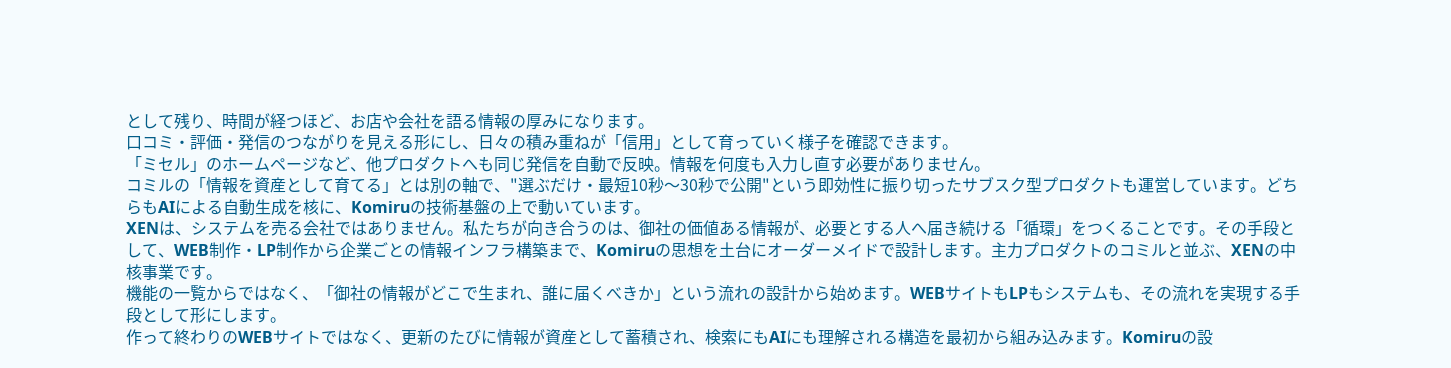として残り、時間が経つほど、お店や会社を語る情報の厚みになります。
口コミ・評価・発信のつながりを見える形にし、日々の積み重ねが「信用」として育っていく様子を確認できます。
「ミセル」のホームページなど、他プロダクトへも同じ発信を自動で反映。情報を何度も入力し直す必要がありません。
コミルの「情報を資産として育てる」とは別の軸で、"選ぶだけ・最短10秒〜30秒で公開"という即効性に振り切ったサブスク型プロダクトも運営しています。どちらもAIによる自動生成を核に、Komiruの技術基盤の上で動いています。
XENは、システムを売る会社ではありません。私たちが向き合うのは、御社の価値ある情報が、必要とする人へ届き続ける「循環」をつくることです。その手段として、WEB制作・LP制作から企業ごとの情報インフラ構築まで、Komiruの思想を土台にオーダーメイドで設計します。主力プロダクトのコミルと並ぶ、XENの中核事業です。
機能の一覧からではなく、「御社の情報がどこで生まれ、誰に届くべきか」という流れの設計から始めます。WEBサイトもLPもシステムも、その流れを実現する手段として形にします。
作って終わりのWEBサイトではなく、更新のたびに情報が資産として蓄積され、検索にもAIにも理解される構造を最初から組み込みます。Komiruの設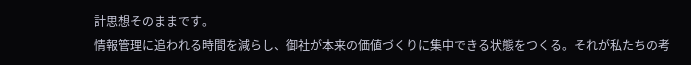計思想そのままです。
情報管理に追われる時間を減らし、御社が本来の価値づくりに集中できる状態をつくる。それが私たちの考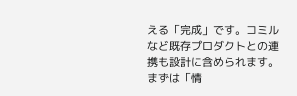える「完成」です。コミルなど既存プロダクトとの連携も設計に含められます。
まずは「情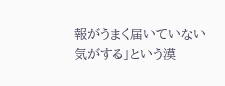報がうまく届いていない気がする」という漠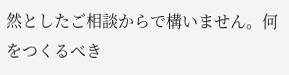然としたご相談からで構いません。何をつくるべき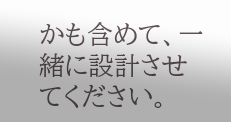かも含めて、一緒に設計させてください。